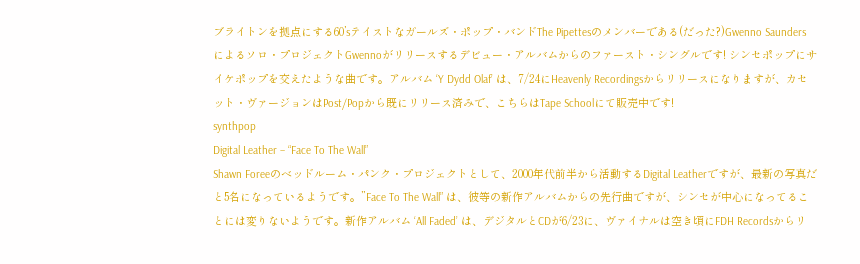ブライトンを拠点にする60’sテイストなガールズ・ポップ・バンドThe Pipettesのメンバーである(だった?)Gwenno Saundersによるソロ・プロジェクトGwennoがリリースするデビュー・アルバムからのファースト・シングルです! シンセポップにサイケポップを交えたような曲です。アルバム ‘Y Dydd Olaf’ は、7/24にHeavenly Recordingsからリリースになりますが、カセット・ヴァージョンはPost/Popから既にリリース済みで、こちらはTape Schoolにて販売中です!
synthpop
Digital Leather – “Face To The Wall”
Shawn Foreeのベッドルーム・パンク・プロジェクトとして、2000年代前半から活動するDigital Leatherですが、最新の写真だと5名になっているようです。”Face To The Wall” は、彼等の新作アルバムからの先行曲ですが、シンセが中心になってることには変りないようです。新作アルバム ‘All Faded’ は、デジタルとCDが6/23に、ヴァイナルは空き頃にFDH Recordsからリ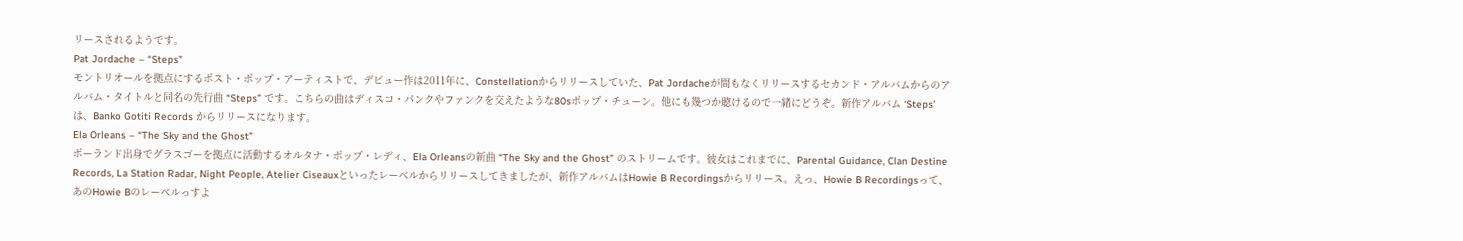リースされるようです。
Pat Jordache – “Steps”
モントリオールを拠点にするポスト・ポップ・アーティストで、デビュー作は2011年に、Constellationからリリースしていた、Pat Jordacheが間もなくリリースするセカンド・アルバムからのアルバム・タイトルと同名の先行曲 “Steps” です。こちらの曲はディスコ・パンクやファンクを交えたような80sポップ・チューン。他にも幾つか聴けるので一緒にどうぞ。新作アルバム ‘Steps’ は、Banko Gotiti Records からリリースになります。
Ela Orleans – “The Sky and the Ghost”
ポーランド出身でグラスゴーを拠点に活動するオルタナ・ポップ・レディ、Ela Orleansの新曲 “The Sky and the Ghost” のストリームです。彼女はこれまでに、Parental Guidance, Clan Destine Records, La Station Radar, Night People, Atelier Ciseauxといったレーベルからリリースしてきましたが、新作アルバムはHowie B Recordingsからリリース。えっ、Howie B Recordingsって、あのHowie Bのレーベルっすよ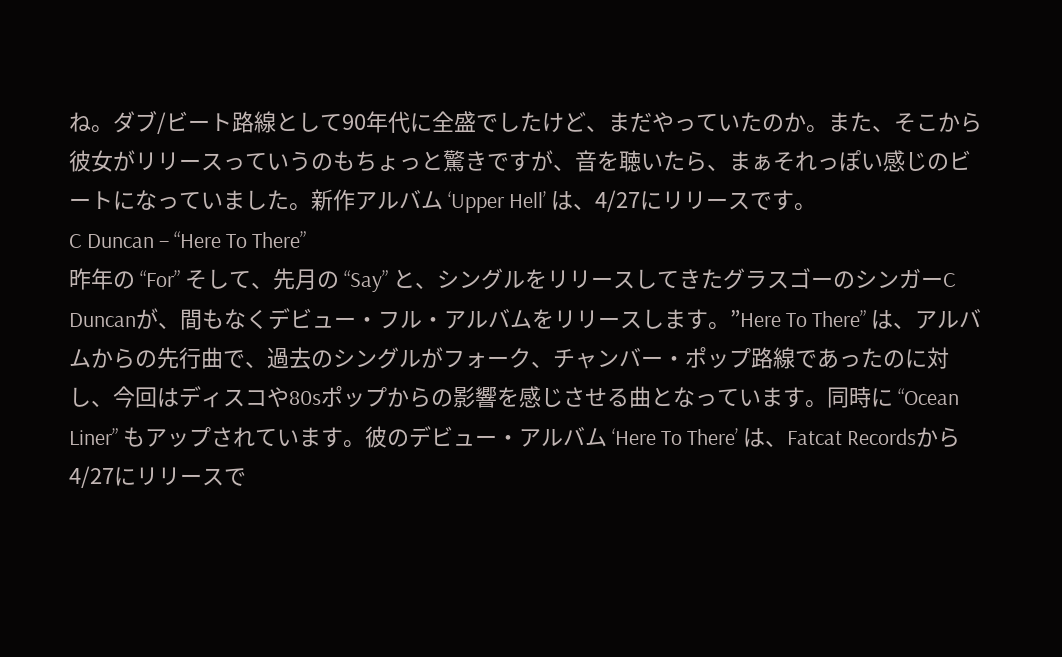ね。ダブ/ビート路線として90年代に全盛でしたけど、まだやっていたのか。また、そこから彼女がリリースっていうのもちょっと驚きですが、音を聴いたら、まぁそれっぽい感じのビートになっていました。新作アルバム ‘Upper Hell’ は、4/27にリリースです。
C Duncan – “Here To There”
昨年の “For” そして、先月の “Say” と、シングルをリリースしてきたグラスゴーのシンガーC Duncanが、間もなくデビュー・フル・アルバムをリリースします。”Here To There” は、アルバムからの先行曲で、過去のシングルがフォーク、チャンバー・ポップ路線であったのに対し、今回はディスコや80sポップからの影響を感じさせる曲となっています。同時に “Ocean Liner” もアップされています。彼のデビュー・アルバム ‘Here To There’ は、Fatcat Recordsから4/27にリリースで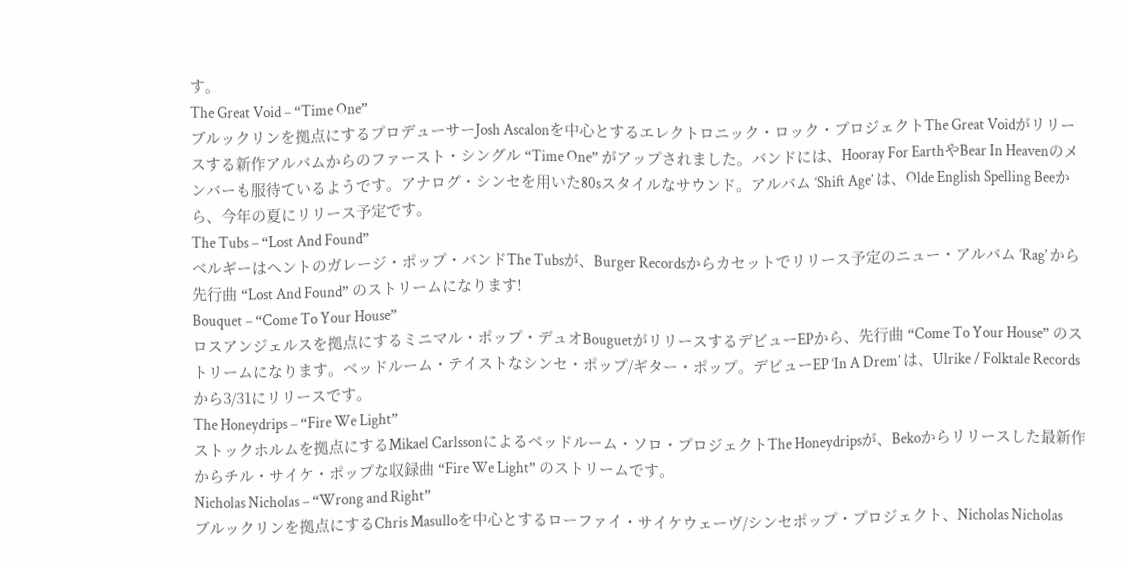す。
The Great Void – “Time One”
ブルックリンを拠点にするプロデューサーJosh Ascalonを中心とするエレクトロニック・ロック・プロジェクトThe Great Voidがリリースする新作アルバムからのファースト・シングル “Time One” がアップされました。バンドには、Hooray For EarthやBear In Heavenのメンバーも服待ているようです。アナログ・シンセを用いた80sスタイルなサウンド。アルバム ‘Shift Age’ は、Olde English Spelling Beeから、今年の夏にリリース予定です。
The Tubs – “Lost And Found”
ベルギーはヘントのガレージ・ポップ・バンドThe Tubsが、Burger Recordsからカセットでリリース予定のニュー・アルバム ‘Rag’ から先行曲 “Lost And Found” のストリームになります!
Bouquet – “Come To Your House”
ロスアンジェルスを拠点にするミニマル・ポップ・デュオBouguetがリリースするデビューEPから、先行曲 “Come To Your House” のストリームになります。ベッドルーム・テイストなシンセ・ポップ/ギター・ポップ。デビューEP ‘In A Drem’ は、Ulrike / Folktale Recordsから3/31にリリースです。
The Honeydrips – “Fire We Light”
ストックホルムを拠点にするMikael Carlssonによるベッドルーム・ソロ・プロジェクトThe Honeydripsが、Bekoからリリースした最新作からチル・サイケ・ポップな収録曲 “Fire We Light” のストリームです。
Nicholas Nicholas – “Wrong and Right”
ブルックリンを拠点にするChris Masulloを中心とするローファイ・サイケウェーヴ/シンセポップ・プロジェクト、Nicholas Nicholas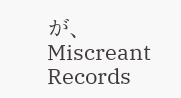が、Miscreant Records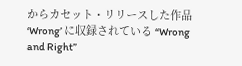からカセット・リリースした作品 ‘Wrong’ に収録されている “Wrong and Right”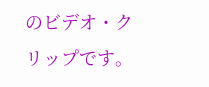のビデオ・クリップです。